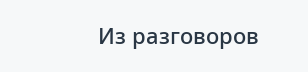Из разговоров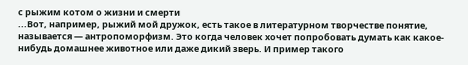с рыжим котом о жизни и смерти
...Вот, например, рыжий мой дружок, есть такое в литературном творчестве понятие, называется — антропоморфизм. Это когда человек хочет попробовать думать как какое-нибудь домашнее животное или даже дикий зверь. И пример такого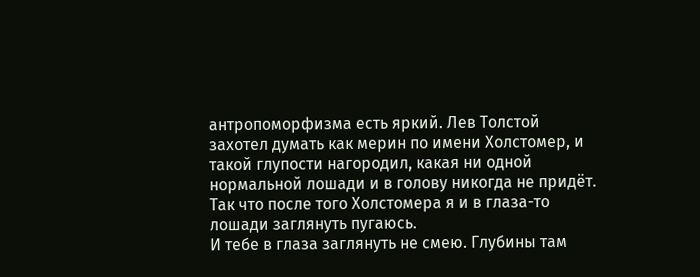антропоморфизма есть яркий. Лев Толстой захотел думать как мерин по имени Холстомер, и такой глупости нагородил, какая ни одной нормальной лошади и в голову никогда не придёт.
Так что после того Холстомера я и в глаза-то лошади заглянуть пугаюсь.
И тебе в глаза заглянуть не смею. Глубины там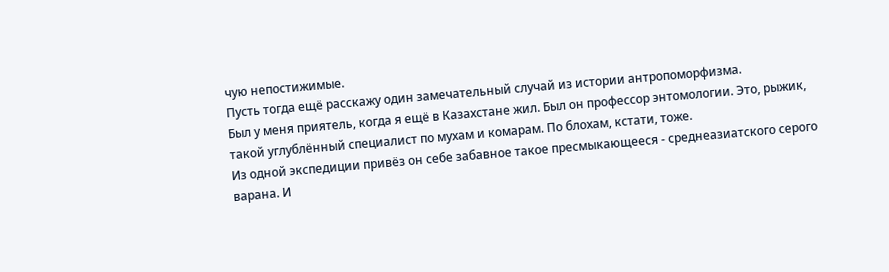чую непостижимые.
Пусть тогда ещё расскажу один замечательный случай из истории антропоморфизма.
Был у меня приятель, когда я ещё в Казахстане жил. Был он профессор энтомологии. Это, рыжик, такой углублённый специалист по мухам и комарам. По блохам, кстати, тоже.
Из одной экспедиции привёз он себе забавное такое пресмыкающееся - среднеазиатского серого варана. И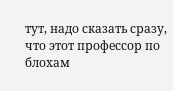тут, надо сказать сразу, что этот профессор по блохам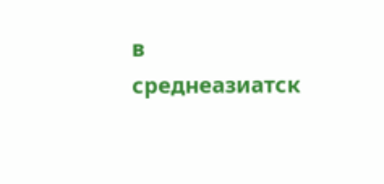в среднеазиатск